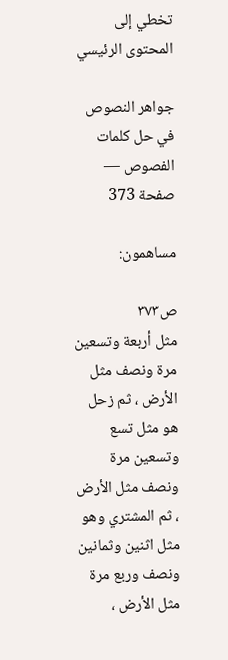تخطي إلى المحتوى الرئيسي

جواهر النصوص في حل كلمات الفصوص — صفحة 373

مساهمون:

ص٣٧٣
مثل أربعة وتسعين مرة ونصف مثل الأرض ، ثم زحل هو مثل تسع وتسعين مرة ونصف مثل الأرض ، ثم المشتري وهو مثل اثنين وثمانين ونصف وربع مرة مثل الأرض ،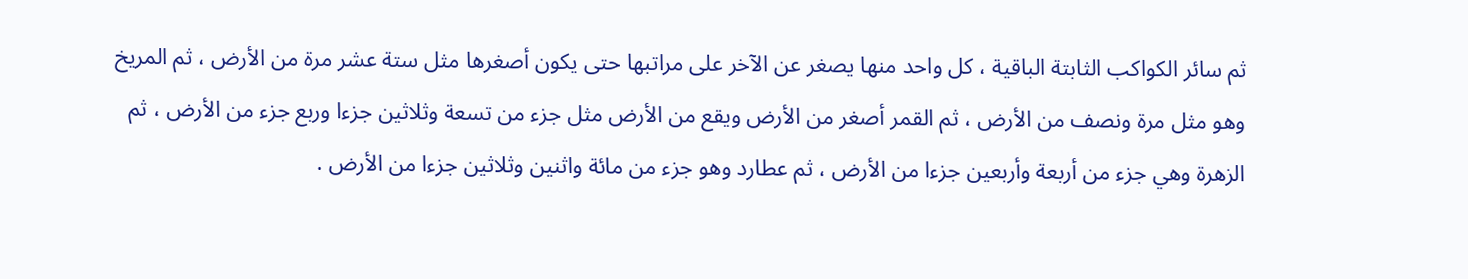ثم سائر الكواكب الثابتة الباقية ، كل واحد منها يصغر عن الآخر على مراتبها حتى يكون أصغرها مثل ستة عشر مرة من الأرض ، ثم المريخ وهو مثل مرة ونصف من الأرض ، ثم القمر أصغر من الأرض ويقع من الأرض مثل جزء من تسعة وثلاثين جزءا وربع جزء من الأرض ، ثم الزهرة وهي جزء من أربعة وأربعين جزءا من الأرض ، ثم عطارد وهو جزء من مائة واثنين وثلاثين جزءا من الأرض .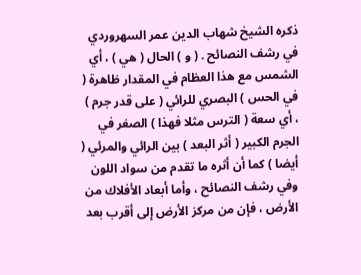ذكره الشيخ شهاب الدين عمر السهروردي في رشف النصائح . ( و ) الحال ( هي ) ، أي الشمس مع هذا العظام في المقدار ظاهرة ( في الحس ) البصري للرائي ( على قدر جرم ) ، أي سعة ( الترس مثلا فهذا ) الصغر في الجرم الكبير ( أثر البعد ) بين الرائي والمرئي ( أيضا ) كما أن أثره ما تقدم من سواد اللون وفي رشف النصائح ، وأما أبعاد الأفلاك من الأرض ، فإن من مركز الأرض إلى أقرب بعد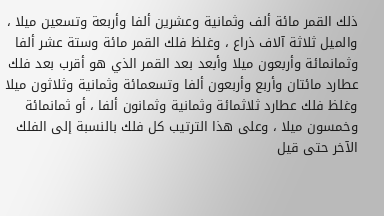ذلك القمر مائة ألف وثمانية وعشرين ألفا وأربعة وتسعين ميلا ، والميل ثلاثة آلاف ذراع ، وغلظ فلك القمر مائة وستة عشر ألفا وثمانمائة وأربعون ميلا وأبعد بعد القمر الذي هو أقرب بعد فلك عطارد مائتان وأربع وأربعون ألفا وتسعمائة وثمانية وثلاثون ميلا وغلظ فلك عطارد ثلاثمائة وثمانية وثمانون ألفا ، أو ثمانمائة وخمسون ميلا ، وعلى هذا الترتيب كل فلك بالنسبة إلى الفلك الآخر حتى قيل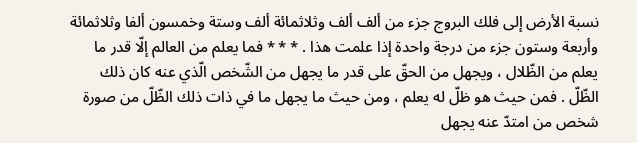نسبة الأرض إلى فلك البروج جزء من ألف ألف وثلاثمائة ألف وستة وخمسون ألفا وثلاثمائة وأربعة وستون جزء من درجة واحدة إذا علمت هذا . * * * فما يعلم من العالم إلّا قدر ما يعلم من الظّلال ، ويجهل من الحقّ على قدر ما يجهل من الشّخص الّذي عنه كان ذلك الظّلّ . فمن حيث هو ظلّ له يعلم ، ومن حيث ما يجهل ما في ذات ذلك الظّلّ من صورة شخص من امتدّ عنه يجهل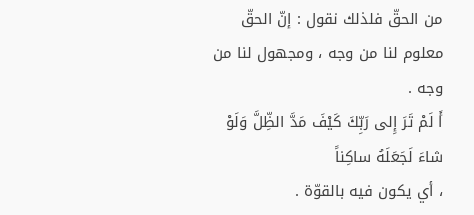من الحقّ فلذلك نقول : إنّ الحقّ معلوم لنا من وجه ، ومجهول لنا من وجه .
أَ لَمْ تَرَ إِلى رَبِّكَ كَيْفَ مَدَّ الظِّلَّ وَلَوْ شاءَ لَجَعَلَهُ ساكِناً
، أي يكون فيه بالقوّة .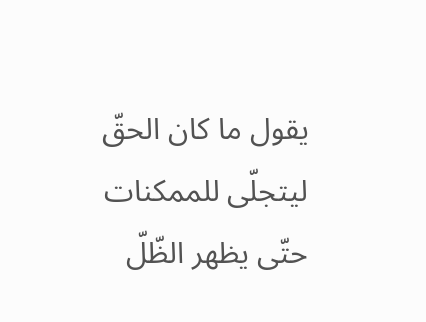يقول ما كان الحقّ ليتجلّى للممكنات حتّى يظهر الظّلّ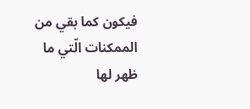فيكون كما بقي من الممكنات الّتي ما ظهر لها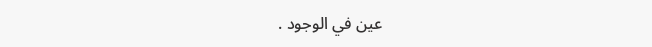عين في الوجود .